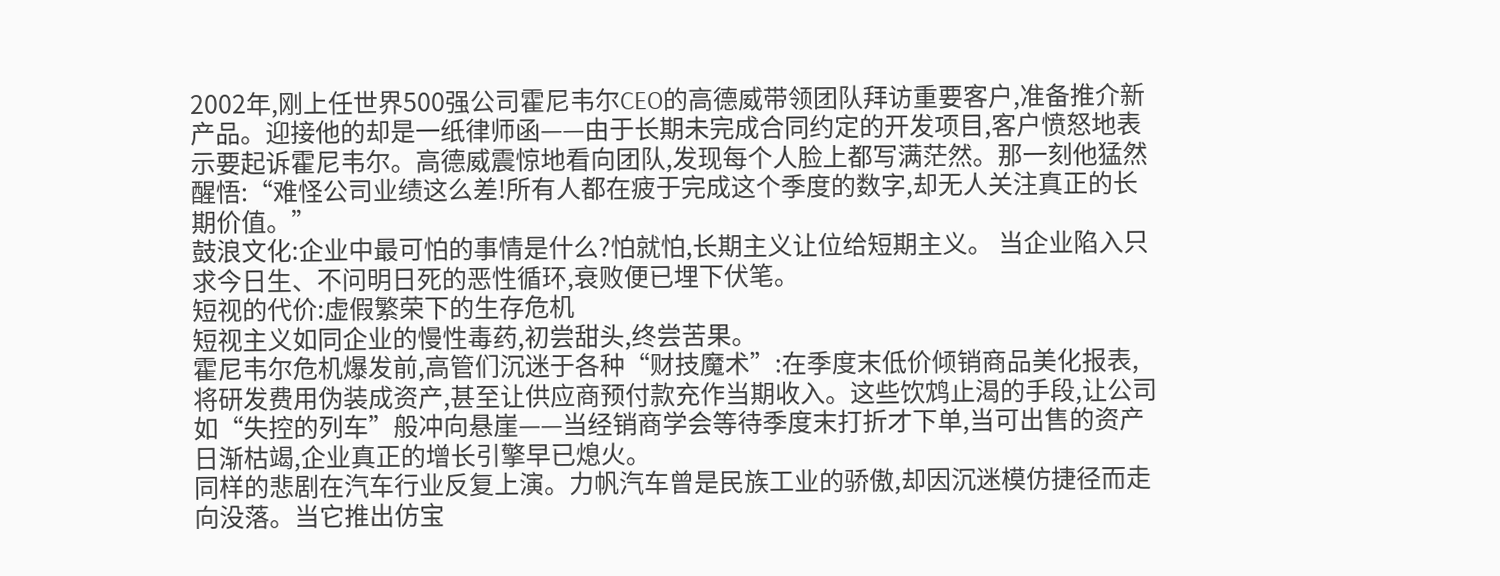2002年,刚上任世界500强公司霍尼韦尔CEO的高德威带领团队拜访重要客户,准备推介新产品。迎接他的却是一纸律师函——由于长期未完成合同约定的开发项目,客户愤怒地表示要起诉霍尼韦尔。高德威震惊地看向团队,发现每个人脸上都写满茫然。那一刻他猛然醒悟:“难怪公司业绩这么差!所有人都在疲于完成这个季度的数字,却无人关注真正的长期价值。”
鼓浪文化:企业中最可怕的事情是什么?怕就怕,长期主义让位给短期主义。 当企业陷入只求今日生、不问明日死的恶性循环,衰败便已埋下伏笔。
短视的代价:虚假繁荣下的生存危机
短视主义如同企业的慢性毒药,初尝甜头,终尝苦果。
霍尼韦尔危机爆发前,高管们沉迷于各种“财技魔术”:在季度末低价倾销商品美化报表,将研发费用伪装成资产,甚至让供应商预付款充作当期收入。这些饮鸩止渴的手段,让公司如“失控的列车”般冲向悬崖——当经销商学会等待季度末打折才下单,当可出售的资产日渐枯竭,企业真正的增长引擎早已熄火。
同样的悲剧在汽车行业反复上演。力帆汽车曾是民族工业的骄傲,却因沉迷模仿捷径而走向没落。当它推出仿宝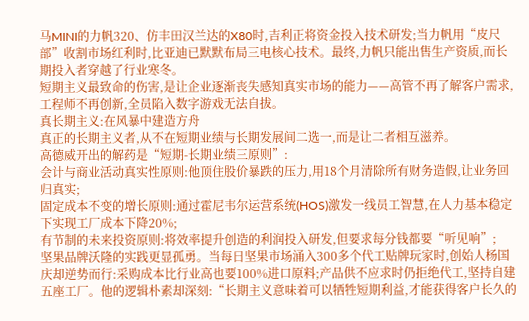马MINI的力帆320、仿丰田汉兰达的X80时,吉利正将资金投入技术研发;当力帆用“皮尺部”收割市场红利时,比亚迪已默默布局三电核心技术。最终,力帆只能出售生产资质,而长期投入者穿越了行业寒冬。
短期主义最致命的伤害,是让企业逐渐丧失感知真实市场的能力——高管不再了解客户需求,工程师不再创新,全员陷入数字游戏无法自拔。
真长期主义:在风暴中建造方舟
真正的长期主义者,从不在短期业绩与长期发展间二选一,而是让二者相互滋养。
高德威开出的解药是“短期-长期业绩三原则”:
会计与商业活动真实性原则:他顶住股价暴跌的压力,用18个月清除所有财务造假,让业务回归真实;
固定成本不变的增长原则:通过霍尼韦尔运营系统(HOS)激发一线员工智慧,在人力基本稳定下实现工厂成本下降20%;
有节制的未来投资原则:将效率提升创造的利润投入研发,但要求每分钱都要“听见响”;
坚果品牌沃隆的实践更显孤勇。当每日坚果市场涌入300多个代工贴牌玩家时,创始人杨国庆却逆势而行:采购成本比行业高也要100%进口原料;产品供不应求时仍拒绝代工,坚持自建五座工厂。他的逻辑朴素却深刻:“长期主义意味着可以牺牲短期利益,才能获得客户长久的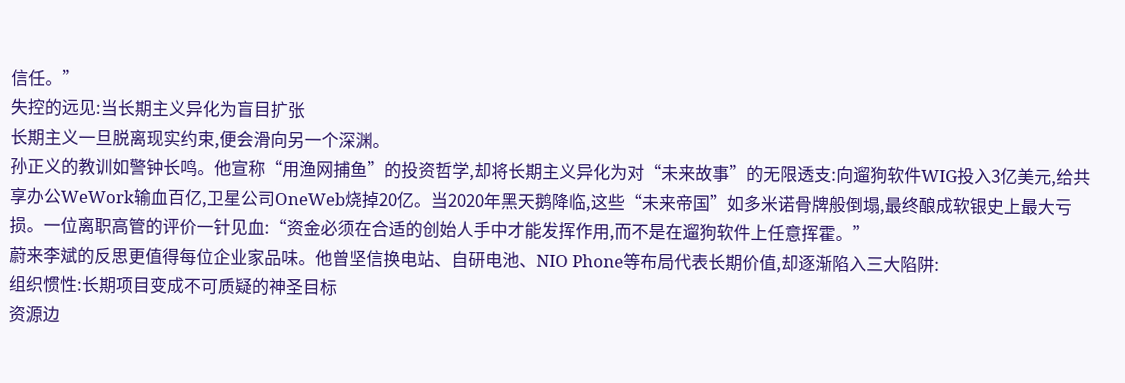信任。”
失控的远见:当长期主义异化为盲目扩张
长期主义一旦脱离现实约束,便会滑向另一个深渊。
孙正义的教训如警钟长鸣。他宣称“用渔网捕鱼”的投资哲学,却将长期主义异化为对“未来故事”的无限透支:向遛狗软件WIG投入3亿美元,给共享办公WeWork输血百亿,卫星公司OneWeb烧掉20亿。当2020年黑天鹅降临,这些“未来帝国”如多米诺骨牌般倒塌,最终酿成软银史上最大亏损。一位离职高管的评价一针见血:“资金必须在合适的创始人手中才能发挥作用,而不是在遛狗软件上任意挥霍。”
蔚来李斌的反思更值得每位企业家品味。他曾坚信换电站、自研电池、NIO Phone等布局代表长期价值,却逐渐陷入三大陷阱:
组织惯性:长期项目变成不可质疑的神圣目标
资源边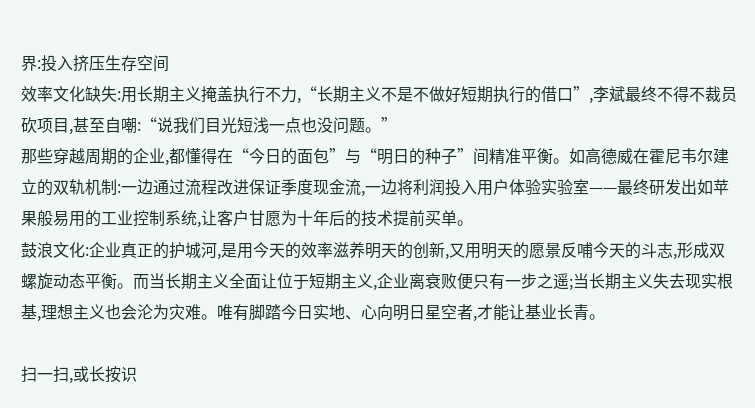界:投入挤压生存空间
效率文化缺失:用长期主义掩盖执行不力,“长期主义不是不做好短期执行的借口”,李斌最终不得不裁员砍项目,甚至自嘲:“说我们目光短浅一点也没问题。”
那些穿越周期的企业,都懂得在“今日的面包”与“明日的种子”间精准平衡。如高德威在霍尼韦尔建立的双轨机制:一边通过流程改进保证季度现金流,一边将利润投入用户体验实验室——最终研发出如苹果般易用的工业控制系统,让客户甘愿为十年后的技术提前买单。
鼓浪文化:企业真正的护城河,是用今天的效率滋养明天的创新,又用明天的愿景反哺今天的斗志,形成双螺旋动态平衡。而当长期主义全面让位于短期主义,企业离衰败便只有一步之遥;当长期主义失去现实根基,理想主义也会沦为灾难。唯有脚踏今日实地、心向明日星空者,才能让基业长青。

扫一扫,或长按识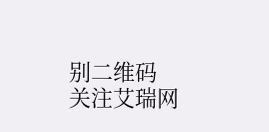别二维码
关注艾瑞网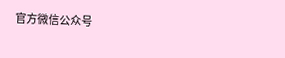官方微信公众号